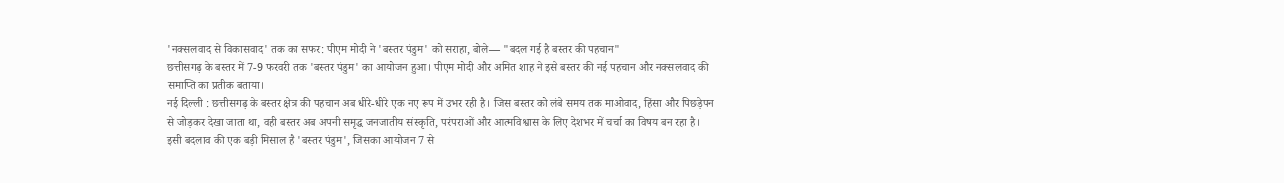'नक्सलवाद से विकासवाद' तक का सफर: पीएम मोदी ने 'बस्तर पंडुम' को सराहा, बोले— "बदल गई है बस्तर की पहचान"
छत्तीसगढ़ के बस्तर में 7-9 फरवरी तक 'बस्तर पंडुम' का आयोजन हुआ। पीएम मोदी और अमित शाह ने इसे बस्तर की नई पहचान और नक्सलवाद की समाप्ति का प्रतीक बताया।
नई दिल्ली : छत्तीसगढ़ के बस्तर क्षेत्र की पहचान अब धीरे-धीरे एक नए रूप में उभर रही है। जिस बस्तर को लंबे समय तक माओवाद, हिंसा और पिछड़ेपन से जोड़कर देखा जाता था, वही बस्तर अब अपनी समृद्ध जनजातीय संस्कृति, परंपराओं और आत्मविश्वास के लिए देशभर में चर्चा का विषय बन रहा है। इसी बदलाव की एक बड़ी मिसाल है 'बस्तर पंडुम', जिसका आयोजन 7 से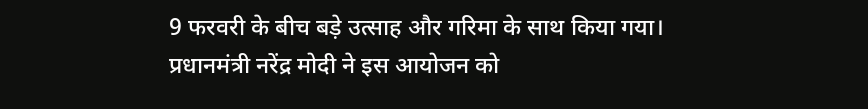9 फरवरी के बीच बड़े उत्साह और गरिमा के साथ किया गया।
प्रधानमंत्री नरेंद्र मोदी ने इस आयोजन को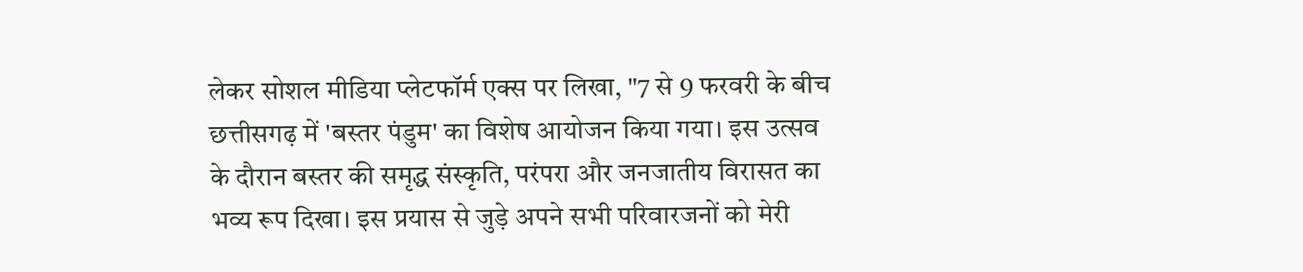लेकर सोशल मीडिया प्लेटफॉर्म एक्स पर लिखा, "7 से 9 फरवरी के बीच छत्तीसगढ़ में 'बस्तर पंडुम' का विशेष आयोजन किया गया। इस उत्सव के दौरान बस्तर की समृद्ध संस्कृति, परंपरा और जनजातीय विरासत का भव्य रूप दिखा। इस प्रयास से जुड़े अपने सभी परिवारजनों को मेरी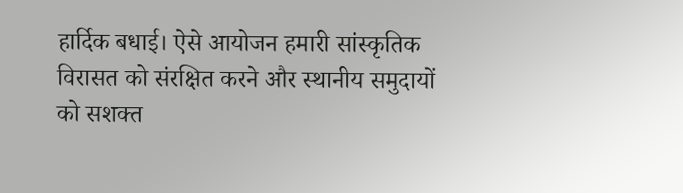हार्दिक बधाई। ऐसे आयोजन हमारी सांस्कृतिक विरासत को संरक्षित करने और स्थानीय समुदायों को सशक्त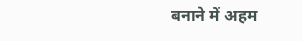बनाने में अहम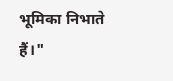भूमिका निभाते हैं।"